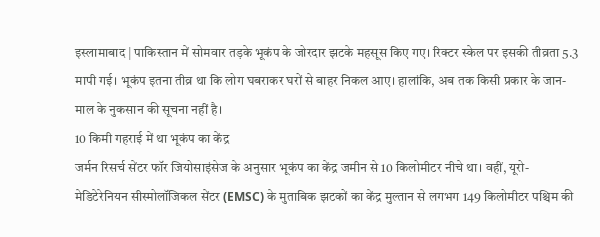इस्लामाबाद | पाकिस्तान में सोमवार तड़के भूकंप के जोरदार झटके महसूस किए गए। रिक्टर स्केल पर इसकी तीव्रता 5.3 मापी गई। भूकंप इतना तीव्र था कि लोग घबराकर घरों से बाहर निकल आए। हालांकि, अब तक किसी प्रकार के जान-माल के नुकसान की सूचना नहीं है।
10 किमी गहराई में था भूकंप का केंद्र
जर्मन रिसर्च सेंटर फॉर जियोसाइंसेज के अनुसार भूकंप का केंद्र जमीन से 10 किलोमीटर नीचे था। वहीं, यूरो-मेडिटेरेनियन सीस्मोलॉजिकल सेंटर (EMSC) के मुताबिक झटकों का केंद्र मुल्तान से लगभग 149 किलोमीटर पश्चिम की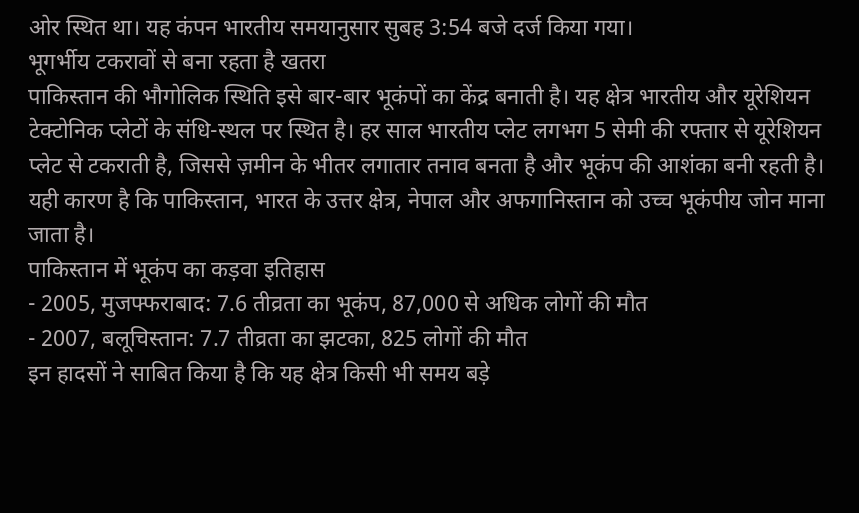ओर स्थित था। यह कंपन भारतीय समयानुसार सुबह 3:54 बजे दर्ज किया गया।
भूगर्भीय टकरावों से बना रहता है खतरा
पाकिस्तान की भौगोलिक स्थिति इसे बार-बार भूकंपों का केंद्र बनाती है। यह क्षेत्र भारतीय और यूरेशियन टेक्टोनिक प्लेटों के संधि-स्थल पर स्थित है। हर साल भारतीय प्लेट लगभग 5 सेमी की रफ्तार से यूरेशियन प्लेट से टकराती है, जिससे ज़मीन के भीतर लगातार तनाव बनता है और भूकंप की आशंका बनी रहती है। यही कारण है कि पाकिस्तान, भारत के उत्तर क्षेत्र, नेपाल और अफगानिस्तान को उच्च भूकंपीय जोन माना जाता है।
पाकिस्तान में भूकंप का कड़वा इतिहास
- 2005, मुजफ्फराबाद: 7.6 तीव्रता का भूकंप, 87,000 से अधिक लोगों की मौत
- 2007, बलूचिस्तान: 7.7 तीव्रता का झटका, 825 लोगों की मौत
इन हादसों ने साबित किया है कि यह क्षेत्र किसी भी समय बड़े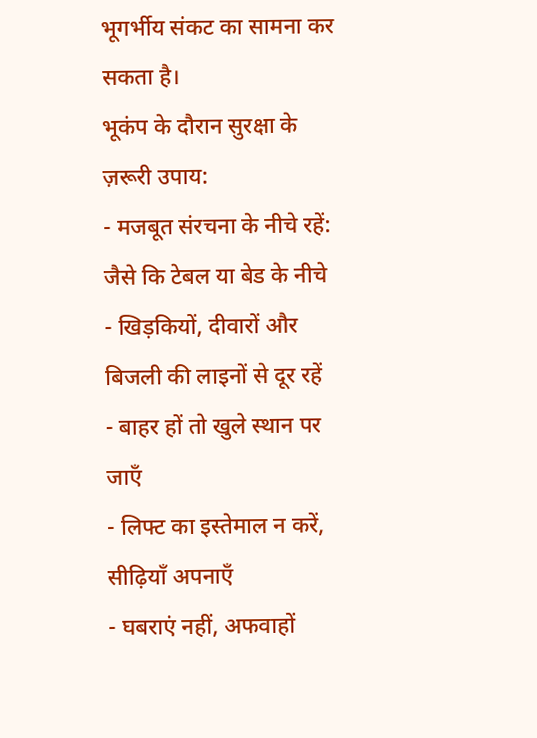भूगर्भीय संकट का सामना कर सकता है।
भूकंप के दौरान सुरक्षा के ज़रूरी उपाय:
- मजबूत संरचना के नीचे रहें: जैसे कि टेबल या बेड के नीचे
- खिड़कियों, दीवारों और बिजली की लाइनों से दूर रहें
- बाहर हों तो खुले स्थान पर जाएँ
- लिफ्ट का इस्तेमाल न करें, सीढ़ियाँ अपनाएँ
- घबराएं नहीं, अफवाहों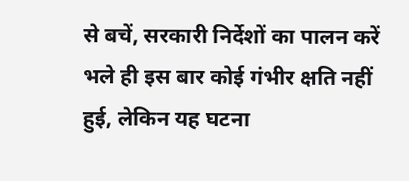से बचें, सरकारी निर्देशों का पालन करें
भले ही इस बार कोई गंभीर क्षति नहीं हुई, लेकिन यह घटना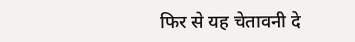फिर से यह चेतावनी दे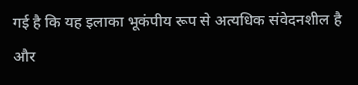गई है कि यह इलाका भूकंपीय रूप से अत्यधिक संवेदनशील है और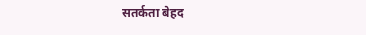सतर्कता बेहद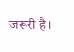जरूरी है।